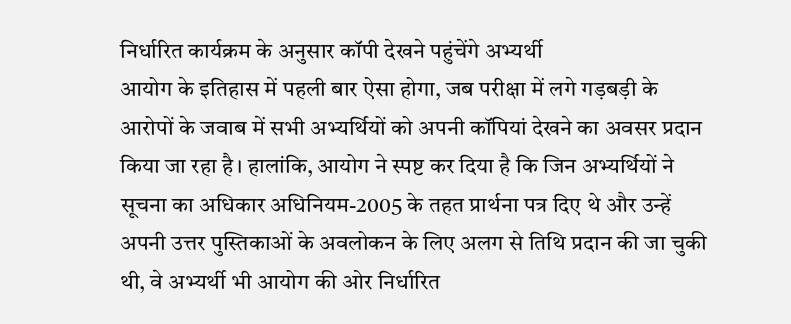निर्धारित कार्यक्रम के अनुसार कॉपी देखने पहुंचेंगे अभ्यर्थी
आयोग के इतिहास में पहली बार ऐसा होगा, जब परीक्षा में लगे गड़बड़ी के आरोपों के जवाब में सभी अभ्यर्थियों को अपनी कॉपियां देखने का अवसर प्रदान किया जा रहा है। हालांकि, आयोग ने स्पष्ट कर दिया है कि जिन अभ्यर्थियों ने सूचना का अधिकार अधिनियम-2005 के तहत प्रार्थना पत्र दिए थे और उन्हें अपनी उत्तर पुस्तिकाओं के अवलोकन के लिए अलग से तिथि प्रदान की जा चुकी थी, वे अभ्यर्थी भी आयोग की ओर निर्धारित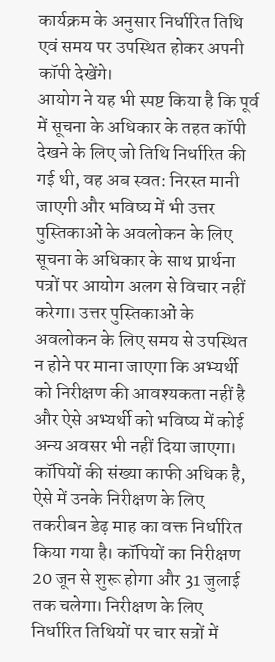कार्यक्रम के अनुसार निर्धारित तिथि एवं समय पर उपस्थित होकर अपनी कॉपी देखेंगे।
आयोग ने यह भी स्पष्ट किया है कि पूर्व में सूचना के अधिकार के तहत कॉपी देखने के लिए जो तिथि निर्धारित की गई थी, वह अब स्वत: निरस्त मानी जाएगी और भविष्य में भी उत्तर पुस्तिकाओं के अवलोकन के लिए सूचना के अधिकार के साथ प्रार्थना पत्रों पर आयोग अलग से विचार नहीं करेगा। उत्तर पुस्तिकाओं के अवलोकन के लिए समय से उपस्थित न होने पर माना जाएगा कि अभ्यर्थी को निरीक्षण की आवश्यकता नहीं है और ऐसे अभ्यर्थी को भविष्य में कोई अन्य अवसर भी नहीं दिया जाएगा।
कॉपियों की संख्या काफी अधिक है, ऐसे में उनके निरीक्षण के लिए तकरीबन डेढ़ माह का वक्त निर्धारित किया गया है। कॉपियों का निरीक्षण 20 जून से शुरू होगा और 31 जुलाई तक चलेगा। निरीक्षण के लिए निर्धारित तिथियों पर चार सत्रों में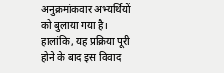अनुक्रमांकवार अभ्यर्थियों को बुलाया गया है। हालांकि, यह प्रक्रिया पूरी होने के बाद इस विवाद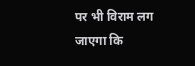पर भी विराम लग जाएगा कि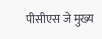पीसीएस जे मुख्य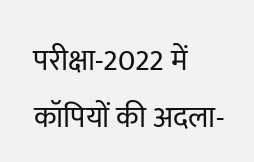परीक्षा-2022 में कॉपियों की अदला-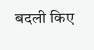बदली किए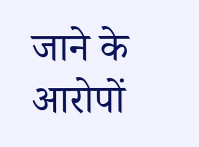जाने के आरोपों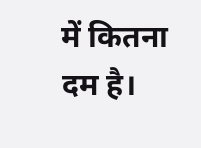में कितना दम है।